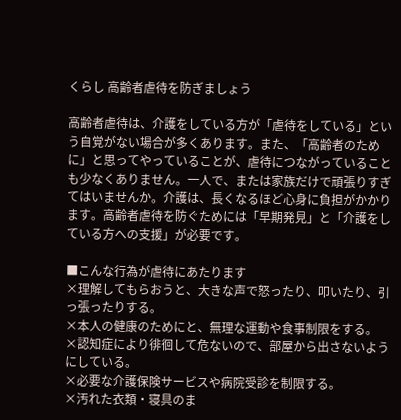くらし 高齢者虐待を防ぎましょう

高齢者虐待は、介護をしている方が「虐待をしている」という自覚がない場合が多くあります。また、「高齢者のために」と思ってやっていることが、虐待につながっていることも少なくありません。一人で、または家族だけで頑張りすぎてはいませんか。介護は、長くなるほど心身に負担がかかります。高齢者虐待を防ぐためには「早期発見」と「介護をしている方への支援」が必要です。

■こんな行為が虐待にあたります
×理解してもらおうと、大きな声で怒ったり、叩いたり、引っ張ったりする。
×本人の健康のためにと、無理な運動や食事制限をする。
×認知症により徘徊して危ないので、部屋から出さないようにしている。
×必要な介護保険サービスや病院受診を制限する。
×汚れた衣類・寝具のま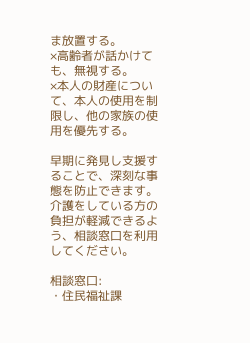ま放置する。
×高齢者が話かけても、無視する。
×本人の財産について、本人の使用を制限し、他の家族の使用を優先する。

早期に発見し支援することで、深刻な事態を防止できます。介護をしている方の負担が軽減できるよう、相談窓口を利用してください。

相談窓口:
・住民福祉課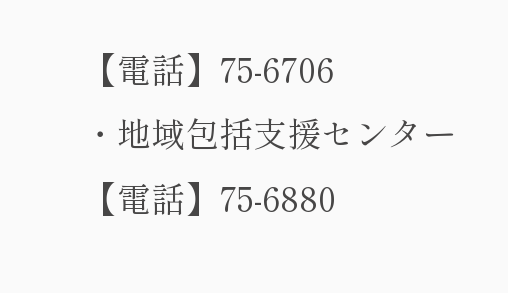【電話】75-6706
・地域包括支援センター
【電話】75-6880